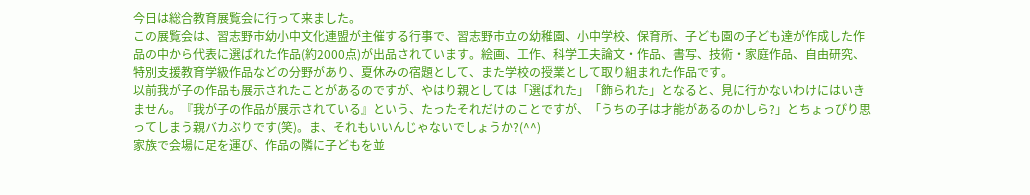今日は総合教育展覧会に行って来ました。
この展覧会は、習志野市幼小中文化連盟が主催する行事で、習志野市立の幼稚園、小中学校、保育所、子ども園の子ども達が作成した作品の中から代表に選ばれた作品(約2000点)が出品されています。絵画、工作、科学工夫論文・作品、書写、技術・家庭作品、自由研究、特別支援教育学級作品などの分野があり、夏休みの宿題として、また学校の授業として取り組まれた作品です。
以前我が子の作品も展示されたことがあるのですが、やはり親としては「選ばれた」「飾られた」となると、見に行かないわけにはいきません。『我が子の作品が展示されている』という、たったそれだけのことですが、「うちの子は才能があるのかしら?」とちょっぴり思ってしまう親バカぶりです(笑)。ま、それもいいんじゃないでしょうか?(^^)
家族で会場に足を運び、作品の隣に子どもを並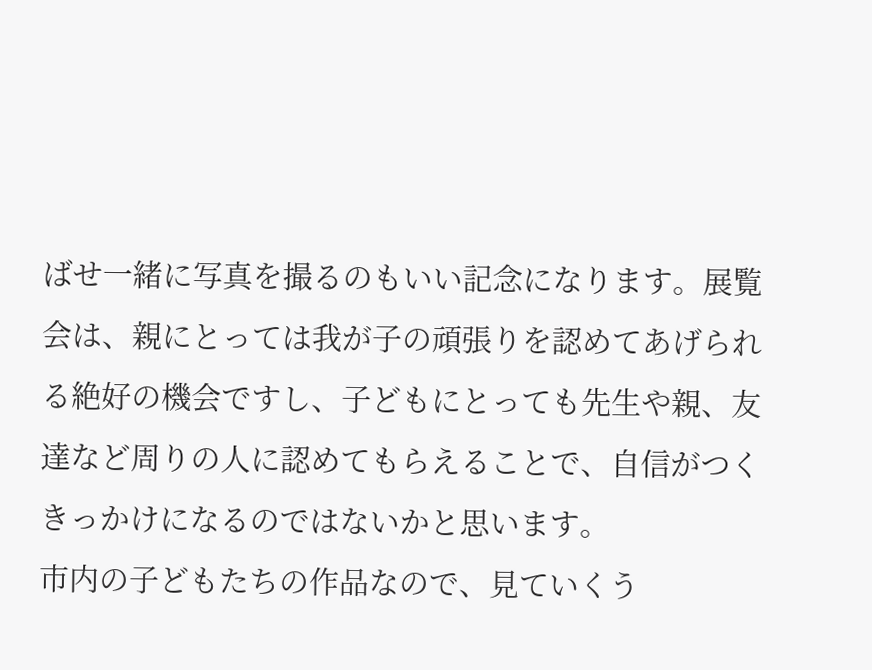ばせ一緒に写真を撮るのもいい記念になります。展覧会は、親にとっては我が子の頑張りを認めてあげられる絶好の機会ですし、子どもにとっても先生や親、友達など周りの人に認めてもらえることで、自信がつくきっかけになるのではないかと思います。
市内の子どもたちの作品なので、見ていくう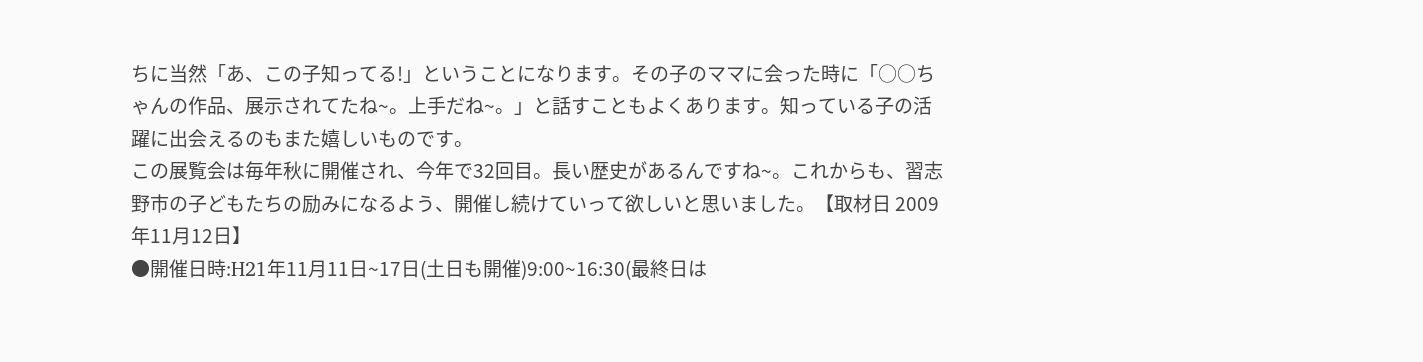ちに当然「あ、この子知ってる!」ということになります。その子のママに会った時に「○○ちゃんの作品、展示されてたね~。上手だね~。」と話すこともよくあります。知っている子の活躍に出会えるのもまた嬉しいものです。
この展覧会は毎年秋に開催され、今年で32回目。長い歴史があるんですね~。これからも、習志野市の子どもたちの励みになるよう、開催し続けていって欲しいと思いました。【取材日 2009年11月12日】
●開催日時:H21年11月11日~17日(土日も開催)9:00~16:30(最終日は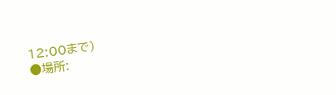12:00まで)
●場所: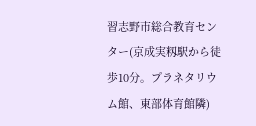習志野市総合教育センター(京成実籾駅から徒歩10分。プラネタリウム館、東部体育館隣)